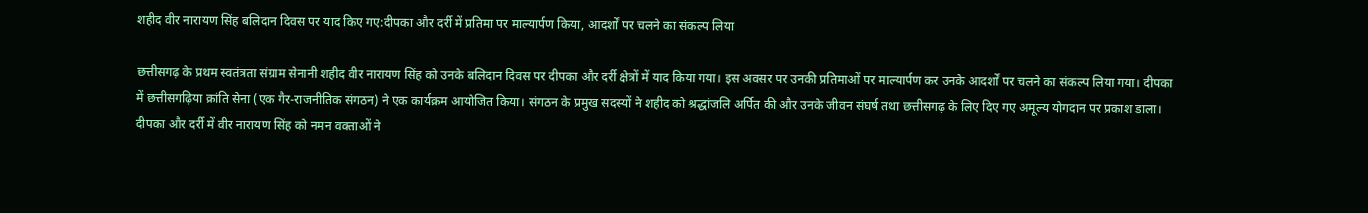शहीद वीर नारायण सिंह बलिदान दिवस पर याद किए गए:दीपका और दर्री में प्रतिमा पर माल्यार्पण किया, आदर्शों पर चलने का संकल्प लिया

छत्तीसगढ़ के प्रथम स्वतंत्रता संग्राम सेनानी शहीद वीर नारायण सिंह को उनके बलिदान दिवस पर दीपका और दर्री क्षेत्रों में याद किया गया। इस अवसर पर उनकी प्रतिमाओं पर माल्यार्पण कर उनके आदर्शों पर चलने का संकल्प लिया गया। दीपका में छत्तीसगढ़िया क्रांति सेना (एक गैर-राजनीतिक संगठन) ने एक कार्यक्रम आयोजित किया। संगठन के प्रमुख सदस्यों ने शहीद को श्रद्धांजलि अर्पित की और उनके जीवन संघर्ष तथा छत्तीसगढ़ के लिए दिए गए अमूल्य योगदान पर प्रकाश डाला। दीपका और दर्री में वीर नारायण सिंह को नमन वक्ताओं ने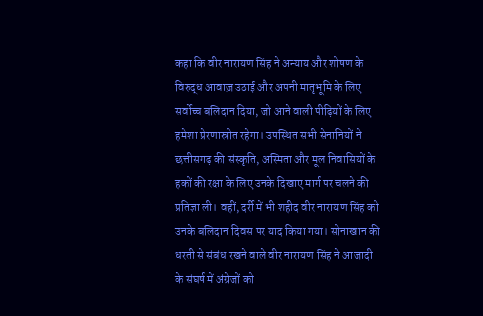कहा कि वीर नारायण सिंह ने अन्याय और शोषण के विरुद्ध आवाज़ उठाई और अपनी मातृभूमि के लिए सर्वोच्च बलिदान दिया, जो आने वाली पीढ़ियों के लिए हमेशा प्रेरणास्रोत रहेगा। उपस्थित सभी सेनानियों ने छत्तीसगढ़ की संस्कृति, अस्मिता और मूल निवासियों के हकों की रक्षा के लिए उनके दिखाए मार्ग पर चलने की प्रतिज्ञा ली। वहीं, दर्री में भी शहीद वीर नारायण सिंह को उनके बलिदान दिवस पर याद किया गया। सोनाखान की धरती से संबंध रखने वाले वीर नारायण सिंह ने आजादी के संघर्ष में अंग्रेजों को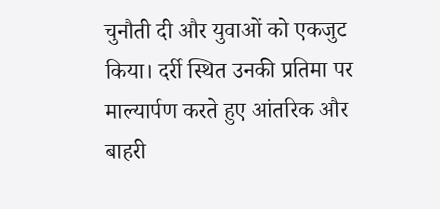चुनौती दी और युवाओं को एकजुट किया। दर्री स्थित उनकी प्रतिमा पर माल्यार्पण करते हुए आंतरिक और बाहरी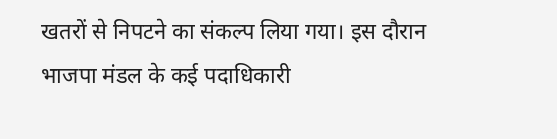खतरों से निपटने का संकल्प लिया गया। इस दौरान भाजपा मंडल के कई पदाधिकारी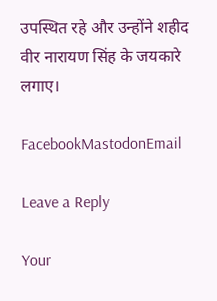उपस्थित रहे और उन्होंने शहीद वीर नारायण सिंह के जयकारे लगाए।

FacebookMastodonEmail

Leave a Reply

Your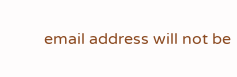email address will not be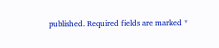published. Required fields are marked *